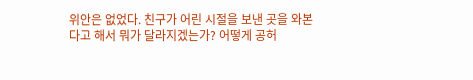위안은 없었다. 친구가 어린 시절을 보낸 곳을 와본다고 해서 뭐가 달라지겠는가? 어떻게 공허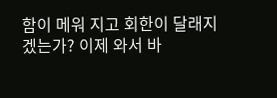함이 메워 지고 회한이 달래지겠는가? 이제 와서 바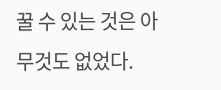꿀 수 있는 것은 아무것도 없었다.